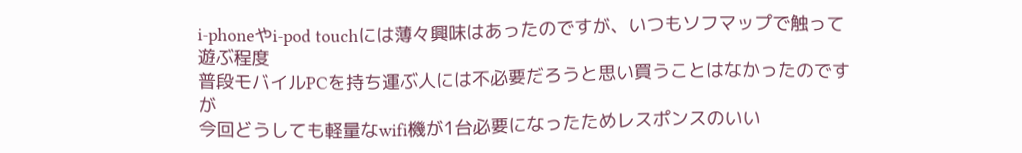i-phoneやi-pod touchには薄々興味はあったのですが、いつもソフマップで触って遊ぶ程度
普段モバイルPCを持ち運ぶ人には不必要だろうと思い買うことはなかったのですが
今回どうしても軽量なwifi機が1台必要になったためレスポンスのいい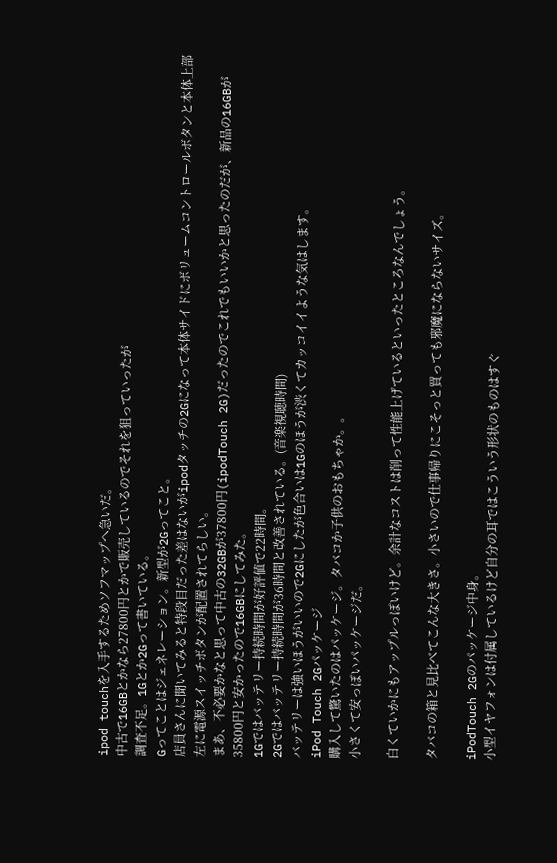ipod touchを入手するためソフマップへ急いだ。
中古で16GBとかなら27800円とかで販売しているのでそれを狙っていったが
調査不足。1Gとか2Gって書いている。
Gってことはジェネレーション。新型が2Gってこと。
店員さんに聞いてみると特段目だった差はないがipodタッチの2Gになって本体サイドにボリュームコントロールボタンと本体上部左に電源スイッチボタンが配置されてらしい。
まあ、不必要かなと思って中古の32GBが37800円(ipodTouch 2G)だったのでこれでもいいかと思ったのだが、新品の16GBが35800円と安かったので16GBにしてみた。
1Gではバッテリー持続時間が好評値で22時間。
2Gではバッテリー持続時間が36時間と改善されている。(音楽視聴時間)
バッテリーは強いほうがいいので2Gにしたが色合いは1Gのほうが渋くてカッコイイような気はします。
iPod Touch 2Gパッケージ
購入して驚いたのはパッケージ。タバコか子供のおもちゃか。。
小さくて安っぽいパッケージだ。

白くていかにもアップルっぽいけど。余計なコストは削って性能上げているといったところなんでしょう。

タバコの箱と見比べてこんな大きさ。小さいので仕事帰りにこそっと買っても邪魔にならないサイズ。

iPodTouch 2Gのパッケージ中身。
小型イヤフォンは付属しているけど自分の耳ではこういう形状のものはすぐ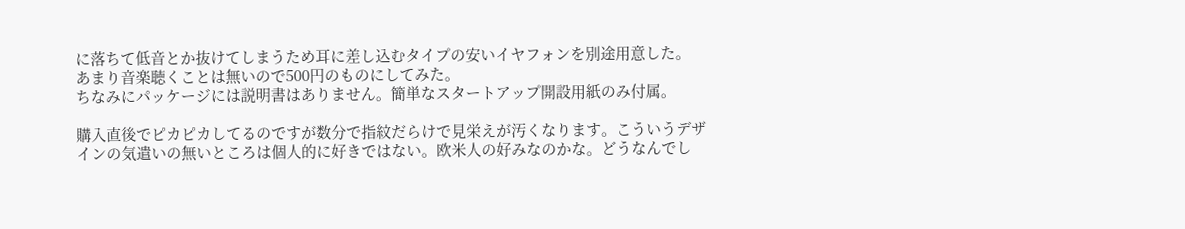に落ちて低音とか抜けてしまうため耳に差し込むタイプの安いイヤフォンを別途用意した。
あまり音楽聴くことは無いので500円のものにしてみた。
ちなみにパッケージには説明書はありません。簡単なスタートアップ開設用紙のみ付属。

購入直後でピカピカしてるのですが数分で指紋だらけで見栄えが汚くなります。こういうデザインの気遣いの無いところは個人的に好きではない。欧米人の好みなのかな。どうなんでし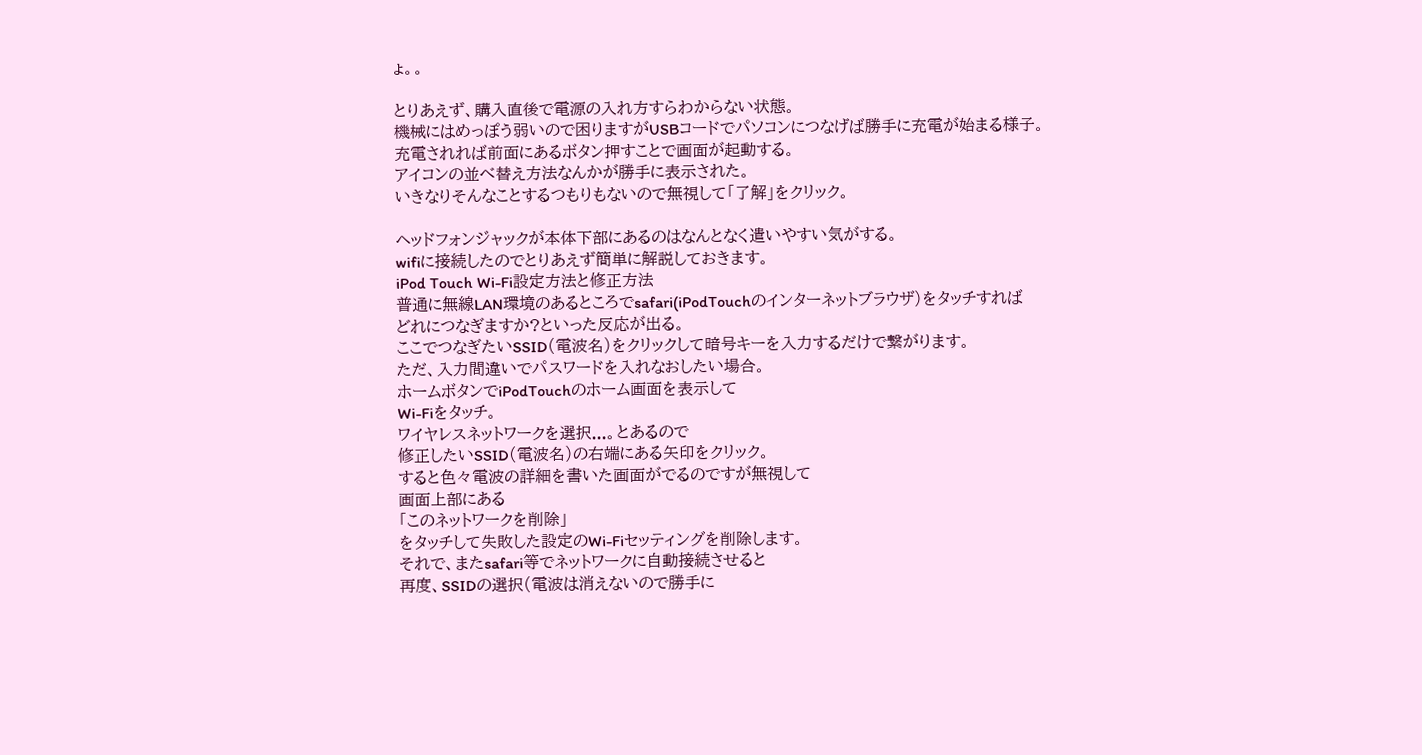ょ。。

とりあえず、購入直後で電源の入れ方すらわからない状態。
機械にはめっぽう弱いので困りますがUSBコードでパソコンにつなげば勝手に充電が始まる様子。
充電されれば前面にあるボタン押すことで画面が起動する。
アイコンの並べ替え方法なんかが勝手に表示された。
いきなりそんなことするつもりもないので無視して「了解」をクリック。

ヘッドフォンジャックが本体下部にあるのはなんとなく遣いやすい気がする。
wifiに接続したのでとりあえず簡単に解説しておきます。
iPod Touch Wi-Fi設定方法と修正方法
普通に無線LAN環境のあるところでsafari(iPodTouchのインターネットブラウザ)をタッチすれば
どれにつなぎますか?といった反応が出る。
ここでつなぎたいSSID(電波名)をクリックして暗号キーを入力するだけで繋がります。
ただ、入力間違いでパスワードを入れなおしたい場合。
ホームボタンでiPodTouchのホーム画面を表示して
Wi-Fiをタッチ。
ワイヤレスネットワークを選択...。とあるので
修正したいSSID(電波名)の右端にある矢印をクリック。
すると色々電波の詳細を書いた画面がでるのですが無視して
画面上部にある
「このネットワークを削除」
をタッチして失敗した設定のWi-Fiセッティングを削除します。
それで、またsafari等でネットワークに自動接続させると
再度、SSIDの選択(電波は消えないので勝手に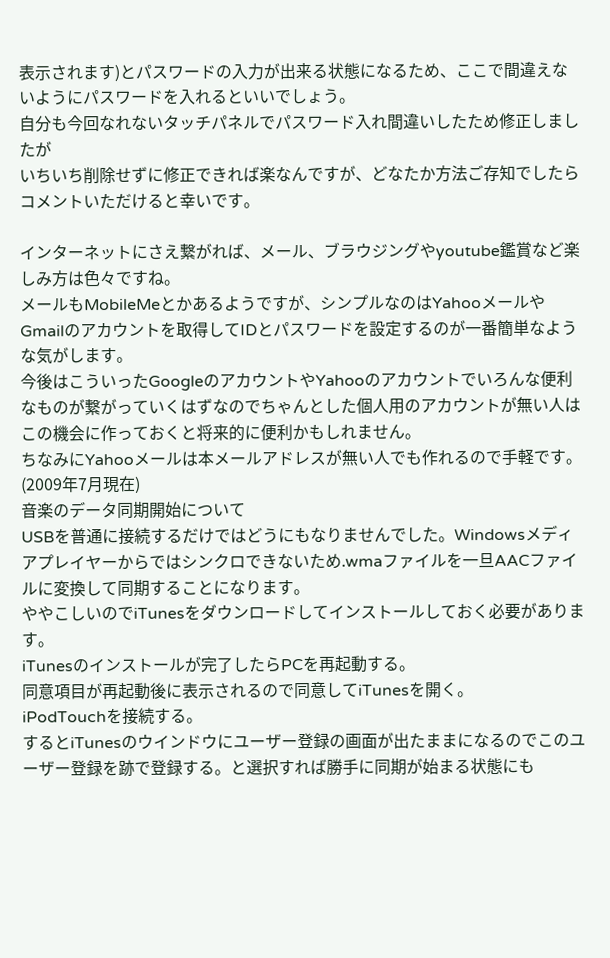表示されます)とパスワードの入力が出来る状態になるため、ここで間違えないようにパスワードを入れるといいでしょう。
自分も今回なれないタッチパネルでパスワード入れ間違いしたため修正しましたが
いちいち削除せずに修正できれば楽なんですが、どなたか方法ご存知でしたらコメントいただけると幸いです。

インターネットにさえ繋がれば、メール、ブラウジングやyoutube鑑賞など楽しみ方は色々ですね。
メールもMobileMeとかあるようですが、シンプルなのはYahooメールやGmailのアカウントを取得してIDとパスワードを設定するのが一番簡単なような気がします。
今後はこういったGoogleのアカウントやYahooのアカウントでいろんな便利なものが繋がっていくはずなのでちゃんとした個人用のアカウントが無い人はこの機会に作っておくと将来的に便利かもしれません。
ちなみにYahooメールは本メールアドレスが無い人でも作れるので手軽です。(2009年7月現在)
音楽のデータ同期開始について
USBを普通に接続するだけではどうにもなりませんでした。Windowsメディアプレイヤーからではシンクロできないため.wmaファイルを一旦AACファイルに変換して同期することになります。
ややこしいのでiTunesをダウンロードしてインストールしておく必要があります。
iTunesのインストールが完了したらPCを再起動する。
同意項目が再起動後に表示されるので同意してiTunesを開く。
iPodTouchを接続する。
するとiTunesのウインドウにユーザー登録の画面が出たままになるのでこのユーザー登録を跡で登録する。と選択すれば勝手に同期が始まる状態にも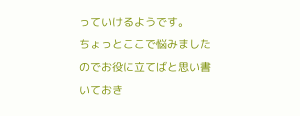っていけるようです。
ちょっとここで悩みましたのでお役に立てばと思い書いておき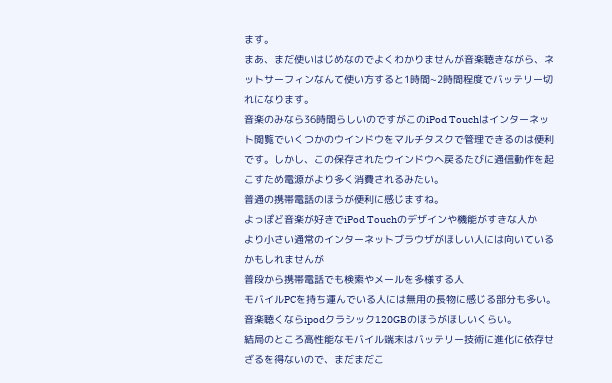ます。
まあ、まだ使いはじめなのでよくわかりませんが音楽聴きながら、ネットサーフィンなんて使い方すると1時間~2時間程度でバッテリー切れになります。
音楽のみなら36時間らしいのですがこのiPod Touchはインターネット閲覧でいくつかのウインドウをマルチタスクで管理できるのは便利です。しかし、この保存されたウインドウへ戻るたびに通信動作を起こすため電源がより多く消費されるみたい。
普通の携帯電話のほうが便利に感じますね。
よっぽど音楽が好きでiPod Touchのデザインや機能がすきな人か
より小さい通常のインターネットブラウザがほしい人には向いているかもしれませんが
普段から携帯電話でも検索やメールを多様する人
モバイルPCを持ち運んでいる人には無用の長物に感じる部分も多い。
音楽聴くならipodクラシック120GBのほうがほしいくらい。
結局のところ高性能なモバイル端末はバッテリー技術に進化に依存せざるを得ないので、まだまだこ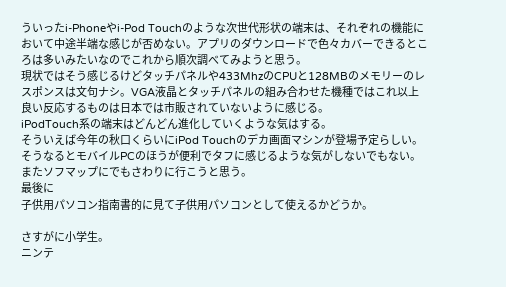ういったi-Phoneやi-Pod Touchのような次世代形状の端末は、それぞれの機能において中途半端な感じが否めない。アプリのダウンロードで色々カバーできるところは多いみたいなのでこれから順次調べてみようと思う。
現状ではそう感じるけどタッチパネルや433MhzのCPUと128MBのメモリーのレスポンスは文句ナシ。VGA液晶とタッチパネルの組み合わせた機種ではこれ以上良い反応するものは日本では市販されていないように感じる。
iPodTouch系の端末はどんどん進化していくような気はする。
そういえば今年の秋口くらいにiPod Touchのデカ画面マシンが登場予定らしい。
そうなるとモバイルPCのほうが便利でタフに感じるような気がしないでもない。
またソフマップにでもさわりに行こうと思う。
最後に
子供用パソコン指南書的に見て子供用パソコンとして使えるかどうか。

さすがに小学生。
ニンテ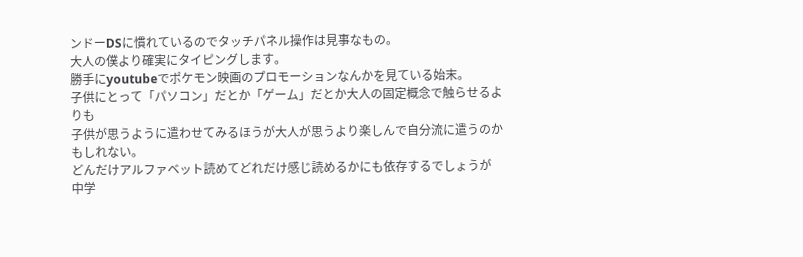ンドーDSに慣れているのでタッチパネル操作は見事なもの。
大人の僕より確実にタイピングします。
勝手にyoutubeでポケモン映画のプロモーションなんかを見ている始末。
子供にとって「パソコン」だとか「ゲーム」だとか大人の固定概念で触らせるよりも
子供が思うように遣わせてみるほうが大人が思うより楽しんで自分流に遣うのかもしれない。
どんだけアルファベット読めてどれだけ感じ読めるかにも依存するでしょうが
中学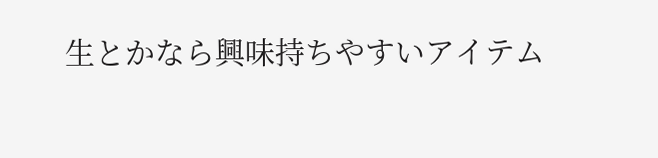生とかなら興味持ちやすいアイテム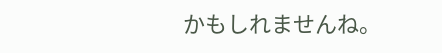かもしれませんね。